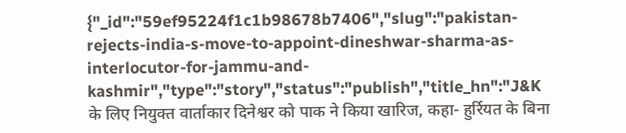{"_id":"59ef95224f1c1b98678b7406","slug":"pakistan-rejects-india-s-move-to-appoint-dineshwar-sharma-as-interlocutor-for-jammu-and-kashmir","type":"story","status":"publish","title_hn":"J&K के लिए नियुक्त वार्ताकार दिनेश्वर को पाक ने किया खारिज, कहा- हुर्रियत के बिना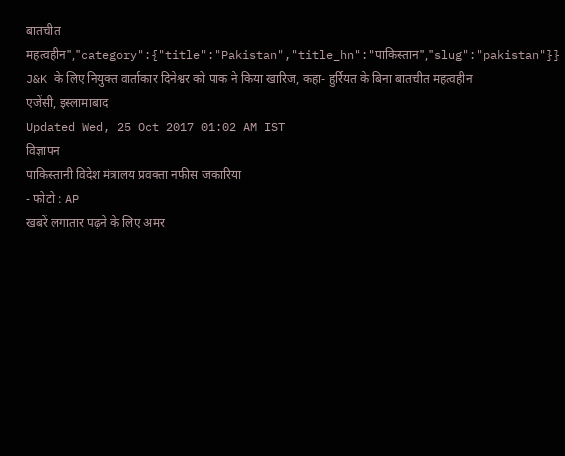बातचीत महत्वहीन","category":{"title":"Pakistan","title_hn":"पाकिस्तान","slug":"pakistan"}}
J&K के लिए नियुक्त वार्ताकार दिनेश्वर को पाक ने किया खारिज, कहा- हुर्रियत के बिना बातचीत महत्वहीन
एजेंसी, इस्लामाबाद
Updated Wed, 25 Oct 2017 01:02 AM IST
विज्ञापन
पाकिस्तानी विदेश मंत्रालय प्रवक्ता नफीस जकारिया
- फोटो : AP
खबरें लगातार पढ़ने के लिए अमर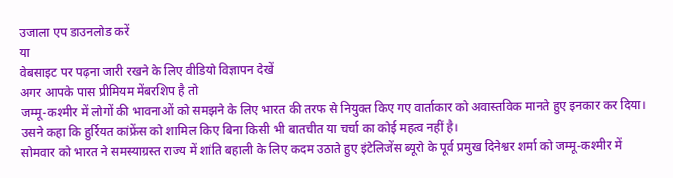उजाला एप डाउनलोड करें
या
वेबसाइट पर पढ़ना जारी रखने के लिए वीडियो विज्ञापन देखें
अगर आपके पास प्रीमियम मेंबरशिप है तो
जम्मू-कश्मीर में लोगों की भावनाओं को समझने के लिए भारत की तरफ से नियुक्त किए गए वार्ताकार को अवास्तविक मानते हुए इनकार कर दिया। उसने कहा कि हुर्रियत कांफ्रेंस को शामिल किए बिना किसी भी बातचीत या चर्चा का कोई महत्व नहीं है।
सोमवार को भारत ने समस्याग्रस्त राज्य में शांति बहाली के लिए कदम उठाते हुए इंटेलिजेंस ब्यूरो के पूर्व प्रमुख दिनेश्वर शर्मा को जम्मू-कश्मीर में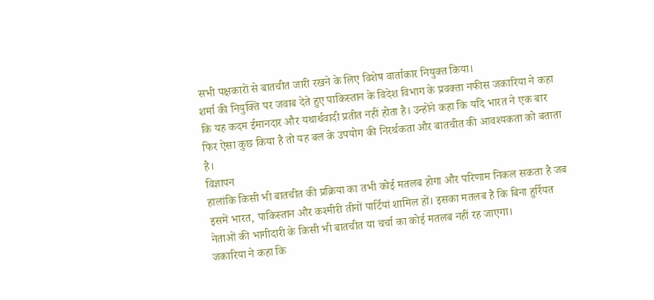सभी पक्षकारों से बातचीत जारी रखने के लिए विशेष वार्ताकार नियुक्त किया।
शर्मा की नियुक्ति पर जवाब देते हुए पाकिस्तान के विदेश विभाग के प्रवक्ता नफीस जकारिया ने कहा कि यह कदम ईमानदार और यथार्थवादी प्रतीत नहीं होता है। उन्होंने कहा कि यदि भारत ने एक बार फिर ऐसा कुछ किया है तो यह बल के उपयोग की निरर्थकता और बातचीत की आवश्यकता को बताता है।
विज्ञापन
हालांकि किसी भी बातचीत की प्रक्रिया का तभी कोई मतलब होगा और परिणाम निकल सकता है जब इसमें भारत, पाकिस्तान और कश्मीरी तीनों पार्टियां शामिल हों। इसका मतलब है कि बिना हुर्रियत नेताओं की भागीदारी के किसी भी बातचीत या चर्चा का कोई मतलब नहीं रह जाएगा।
जकारिया ने कहा कि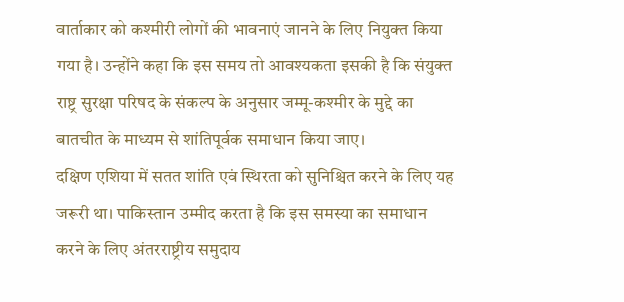वार्ताकार को कश्मीरी लोगों की भावनाएं जानने के लिए नियुक्त किया गया है। उन्होंने कहा कि इस समय तो आवश्यकता इसकी है कि संयुक्त राष्ट्र सुरक्षा परिषद के संकल्प के अनुसार जम्मू-कश्मीर के मुद्दे का बातचीत के माध्यम से शांतिपूर्वक समाधान किया जाए।
दक्षिण एशिया में सतत शांति एवं स्थिरता को सुनिश्चित करने के लिए यह जरूरी था। पाकिस्तान उम्मीद करता है कि इस समस्या का समाधान करने के लिए अंतरराष्ट्रीय समुदाय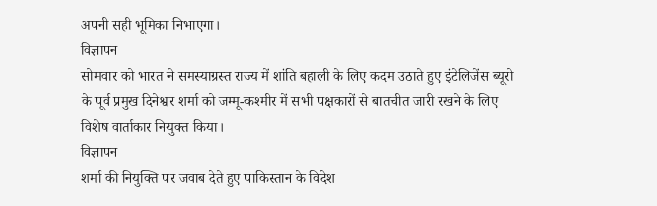अपनी सही भूमिका निभाएगा।
विज्ञापन
सोमवार को भारत ने समस्याग्रस्त राज्य में शांति बहाली के लिए कदम उठाते हुए इंटेलिजेंस ब्यूरो के पूर्व प्रमुख दिनेश्वर शर्मा को जम्मू-कश्मीर में सभी पक्षकारों से बातचीत जारी रखने के लिए विशेष वार्ताकार नियुक्त किया।
विज्ञापन
शर्मा की नियुक्ति पर जवाब देते हुए पाकिस्तान के विदेश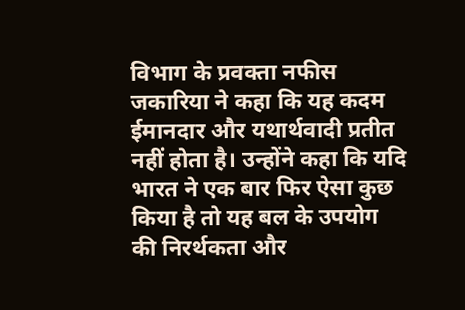विभाग के प्रवक्ता नफीस जकारिया ने कहा कि यह कदम ईमानदार और यथार्थवादी प्रतीत नहीं होता है। उन्होंने कहा कि यदि भारत ने एक बार फिर ऐसा कुछ किया है तो यह बल के उपयोग की निरर्थकता और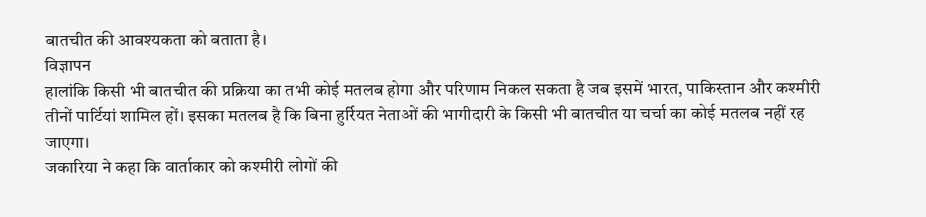बातचीत की आवश्यकता को बताता है।
विज्ञापन
हालांकि किसी भी बातचीत की प्रक्रिया का तभी कोई मतलब होगा और परिणाम निकल सकता है जब इसमें भारत, पाकिस्तान और कश्मीरी तीनों पार्टियां शामिल हों। इसका मतलब है कि बिना हुर्रियत नेताओं की भागीदारी के किसी भी बातचीत या चर्चा का कोई मतलब नहीं रह जाएगा।
जकारिया ने कहा कि वार्ताकार को कश्मीरी लोगों की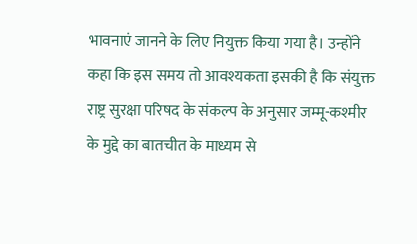भावनाएं जानने के लिए नियुक्त किया गया है। उन्होंने कहा कि इस समय तो आवश्यकता इसकी है कि संयुक्त राष्ट्र सुरक्षा परिषद के संकल्प के अनुसार जम्मू-कश्मीर के मुद्दे का बातचीत के माध्यम से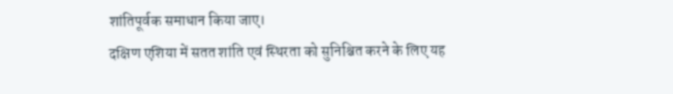शांतिपूर्वक समाधान किया जाए।
दक्षिण एशिया में सतत शांति एवं स्थिरता को सुनिश्चित करने के लिए यह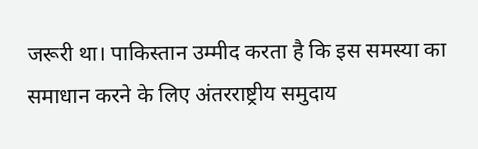जरूरी था। पाकिस्तान उम्मीद करता है कि इस समस्या का समाधान करने के लिए अंतरराष्ट्रीय समुदाय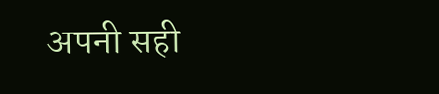अपनी सही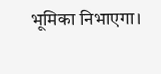भूमिका निभाएगा।